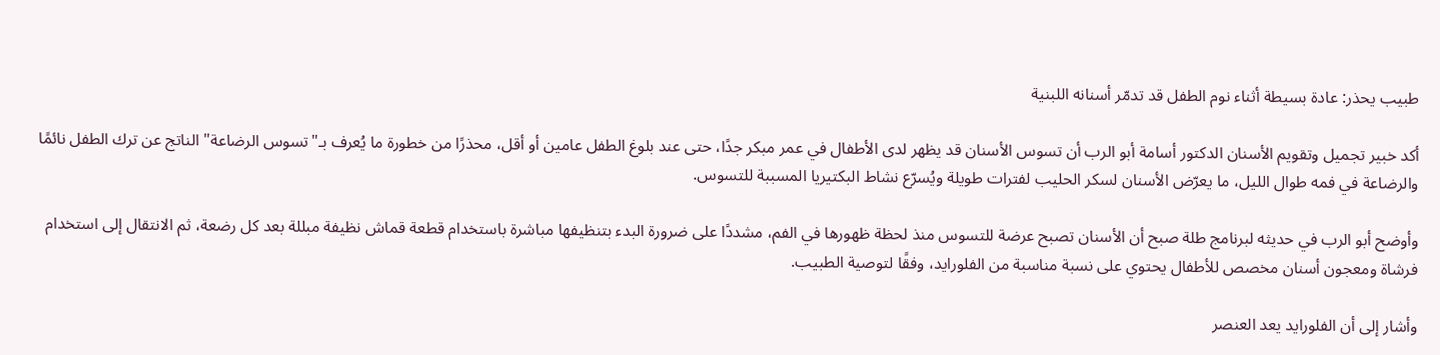طبيب يحذر: عادة بسيطة أثناء نوم الطفل قد تدمّر أسنانه اللبنية

أكد خبير تجميل وتقويم الأسنان الدكتور أسامة أبو الرب أن تسوس الأسنان قد يظهر لدى الأطفال في عمر مبكر جدًا، حتى عند بلوغ الطفل عامين أو أقل، محذرًا من خطورة ما يُعرف بـ"تسوس الرضاعة" الناتج عن ترك الطفل نائمًا والرضاعة في فمه طوال الليل، ما يعرّض الأسنان لسكر الحليب لفترات طويلة ويُسرّع نشاط البكتيريا المسببة للتسوس.

وأوضح أبو الرب في حديثه لبرنامج طلة صبح أن الأسنان تصبح عرضة للتسوس منذ لحظة ظهورها في الفم، مشددًا على ضرورة البدء بتنظيفها مباشرة باستخدام قطعة قماش نظيفة مبللة بعد كل رضعة، ثم الانتقال إلى استخدام فرشاة ومعجون أسنان مخصص للأطفال يحتوي على نسبة مناسبة من الفلورايد، وفقًا لتوصية الطبيب.

وأشار إلى أن الفلورايد يعد العنصر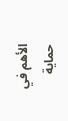الأهم في حماية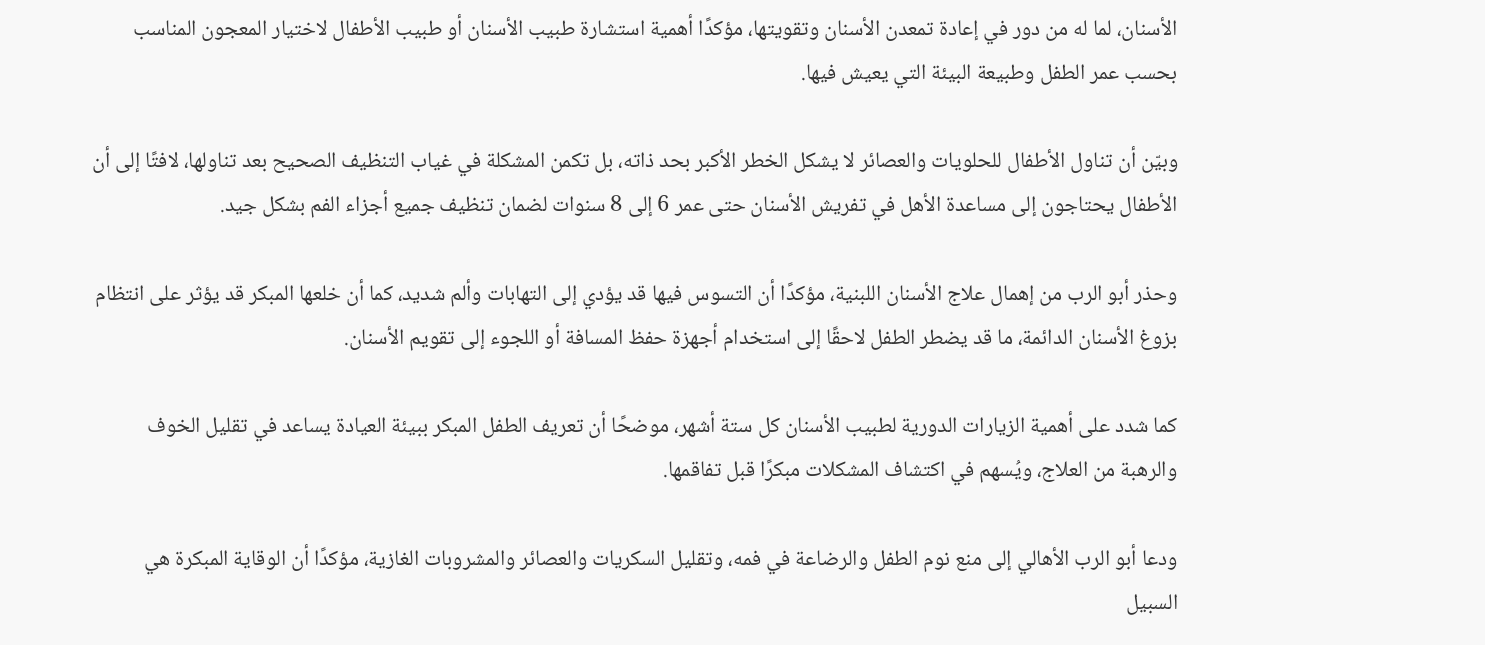الأسنان، لما له من دور في إعادة تمعدن الأسنان وتقويتها، مؤكدًا أهمية استشارة طبيب الأسنان أو طبيب الأطفال لاختيار المعجون المناسب بحسب عمر الطفل وطبيعة البيئة التي يعيش فيها.

وبيّن أن تناول الأطفال للحلويات والعصائر لا يشكل الخطر الأكبر بحد ذاته، بل تكمن المشكلة في غياب التنظيف الصحيح بعد تناولها، لافتًا إلى أن الأطفال يحتاجون إلى مساعدة الأهل في تفريش الأسنان حتى عمر 6 إلى 8 سنوات لضمان تنظيف جميع أجزاء الفم بشكل جيد.

وحذر أبو الرب من إهمال علاج الأسنان اللبنية، مؤكدًا أن التسوس فيها قد يؤدي إلى التهابات وألم شديد، كما أن خلعها المبكر قد يؤثر على انتظام بزوغ الأسنان الدائمة، ما قد يضطر الطفل لاحقًا إلى استخدام أجهزة حفظ المسافة أو اللجوء إلى تقويم الأسنان.

كما شدد على أهمية الزيارات الدورية لطبيب الأسنان كل ستة أشهر، موضحًا أن تعريف الطفل المبكر ببيئة العيادة يساعد في تقليل الخوف والرهبة من العلاج، ويُسهم في اكتشاف المشكلات مبكرًا قبل تفاقمها.

ودعا أبو الرب الأهالي إلى منع نوم الطفل والرضاعة في فمه، وتقليل السكريات والعصائر والمشروبات الغازية، مؤكدًا أن الوقاية المبكرة هي السبيل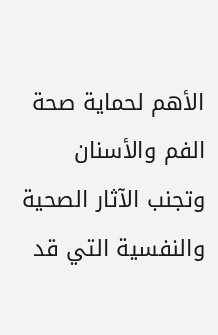الأهم لحماية صحة الفم والأسنان وتجنب الآثار الصحية والنفسية التي قد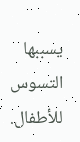يسببها التسوس للأطفال.